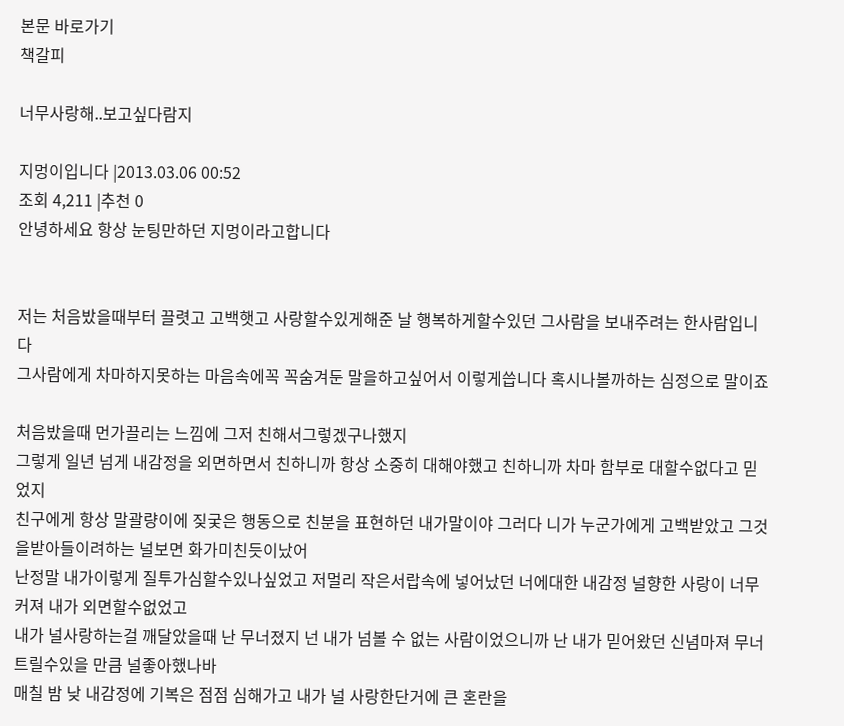본문 바로가기
책갈피

너무사랑해..보고싶다람지

지멍이입니다 |2013.03.06 00:52
조회 4,211 |추천 0
안녕하세요 항상 눈팅만하던 지멍이라고합니다


저는 처음밨을때부터 끌렷고 고백햇고 사랑할수있게해준 날 행복하게할수있던 그사람을 보내주려는 한사람입니다
그사람에게 차마하지못하는 마음속에꼭 꼭숨겨둔 말을하고싶어서 이렇게씁니다 혹시나볼까하는 심정으로 말이죠

처음밨을때 먼가끌리는 느낌에 그저 친해서그렇겠구나했지
그렇게 일년 넘게 내감정을 외면하면서 친하니까 항상 소중히 대해야했고 친하니까 차마 함부로 대할수없다고 믿었지
친구에게 항상 말괄량이에 짖궂은 행동으로 친분을 표현하던 내가말이야 그러다 니가 누군가에게 고백받았고 그것을받아들이려하는 널보면 화가미친듯이났어
난정말 내가이렇게 질투가심할수있나싶었고 저멀리 작은서랍속에 넣어났던 너에대한 내감정 널향한 사랑이 너무커져 내가 외면할수없었고
내가 널사랑하는걸 깨달았을때 난 무너졌지 넌 내가 넘볼 수 없는 사람이었으니까 난 내가 믿어왔던 신념마져 무너트릴수있을 만큼 널좋아했나바
매칠 밤 낮 내감정에 기복은 점점 심해가고 내가 널 사랑한단거에 큰 혼란을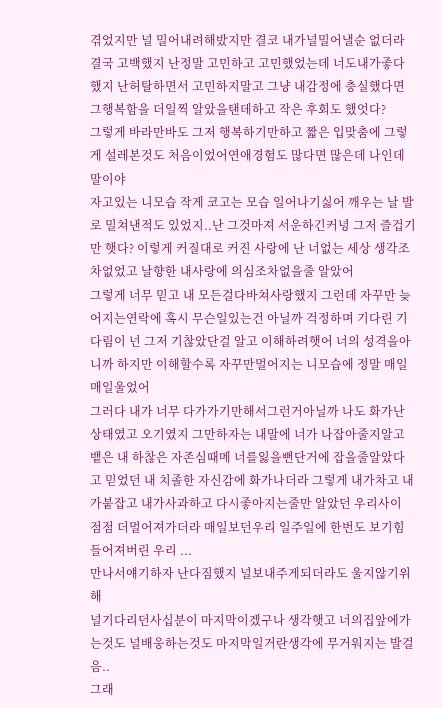겪었지만 널 밀어내려해밨지만 결코 내가널밀어낼순 없더라
결국 고백했지 난정말 고민하고 고민했었는데 너도내가좋다했지 난허탈하면서 고민하지말고 그냥 내감정에 충실했다면 그행복함을 더일찍 알았을탠데하고 작은 후회도 했엇다?
그렇게 바라만바도 그저 행복하기만하고 짧은 입맞춤에 그렇게 설레본것도 처음이었어연애경험도 많다면 많은데 나인데말이야
자고있는 니모습 작게 코고는 모습 일어나기싫어 깨우는 날 발로 밀쳐낸적도 있었지..난 그것마져 서운하긴커녕 그저 즐겁기만 햇다? 이렇게 커질대로 커진 사랑에 난 너없는 세상 생각조차없었고 날향한 내사랑에 의심조차없을줄 알았어
그렇게 너무 믿고 내 모든걸다바쳐사랑했지 그런데 자꾸만 늦어지는연락에 혹시 무슨일있는건 아닐까 걱정하며 기다린 기다림이 넌 그저 기찮았단걸 알고 이해하려햇어 너의 성격을아니까 하지만 이해할수록 자꾸만멀어지는 니모습에 정말 매일매일울었어
그러다 내가 너무 다가가기만해서그런거아닐까 나도 화가난상태였고 오기였지 그만하자는 내말에 너가 나잡아줄지알고 뱉은 내 하찮은 자존심때메 너를잃을뻔단거에 잡을줄알았다고 믿었던 내 치졸한 자신감에 화가나더라 그렇게 내가차고 내가붙잡고 내가사과하고 다시좋아지는줄만 알았던 우리사이 점점 더멀어져가더라 매일보던우리 일주일에 한번도 보기힘들어져버린 우리 ...
만나서얘기하자 난다짐했지 널보내주게되더라도 울지않기위해
널기다리던사십분이 마지막이겠구나 생각햇고 너의집앞에가는것도 널배웅하는것도 마지막일거란생각에 무거워지는 발걸음..
그래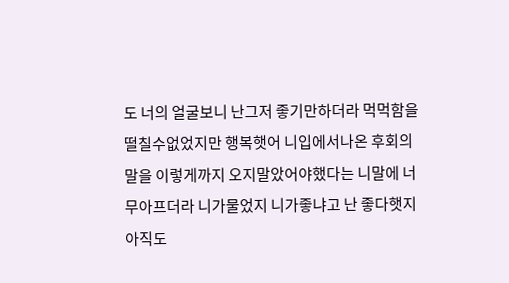도 너의 얼굴보니 난그저 좋기만하더라 먹먹함을 떨칠수없었지만 행복햇어 니입에서나온 후회의 말을 이렇게까지 오지말았어야했다는 니말에 너무아프더라 니가물었지 니가좋냐고 난 좋다햇지
아직도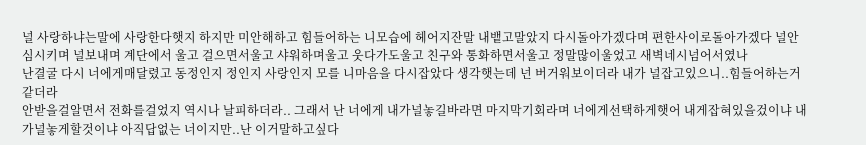널 사랑하냐는말에 사랑한다햇지 하지만 미안해하고 힘들어하는 니모습에 헤어지잔말 내뱉고말았지 다시돌아가겠다며 편한사이로돌아가겠다 널안심시키며 널보내며 계단에서 울고 걸으면서울고 샤워하며울고 웃다가도울고 친구와 통화하면서울고 정말많이울었고 새벽네시넘어서였나
난결굴 다시 너에게매달렸고 동정인지 정인지 사랑인지 모를 니마음을 다시잡았다 생각햇는데 넌 버거워보이더라 내가 널잡고있으니..힘들어하는거같더라
안받을걸알면서 전화를걸었지 역시나 날피하더라.. 그래서 난 너에게 내가널놓길바라면 마지막기회라며 너에게선택하게햇어 내게잡혀있을겄이냐 내가널놓게할것이냐 아직답없는 너이지만..난 이거말하고싶다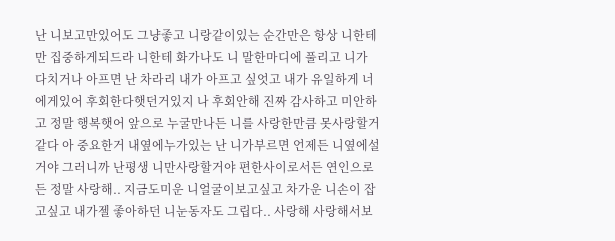난 니보고만있어도 그냥좋고 니랑같이있는 순간만은 항상 니한테만 집중하게되드라 니한테 화가나도 니 말한마디에 풀리고 니가 다치거나 아프면 난 차라리 내가 아프고 싶엇고 내가 유일하게 너에게있어 후회한다햇던거있지 나 후회안해 진짜 감사하고 미안하고 정말 행복햇어 앞으로 누굴만나든 니를 사랑한만큼 못사랑할거같다 아 중요한거 내옆에누가있는 난 니가부르면 언제든 니옆에설거야 그러니까 난평생 니만사랑할거야 편한사이로서든 연인으로든 정말 사랑해.. 지금도미운 니얼굴이보고싶고 차가운 니손이 잡고싶고 내가젤 좋아하던 니눈동자도 그립다.. 사랑해 사랑해서보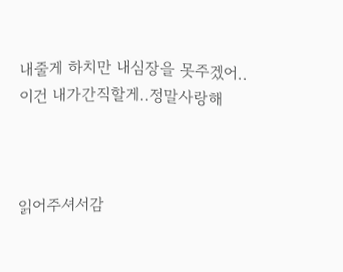내줄게 하치만 내심장을 못주겠어..이건 내가간직할게..정말사랑해



읽어주셔서감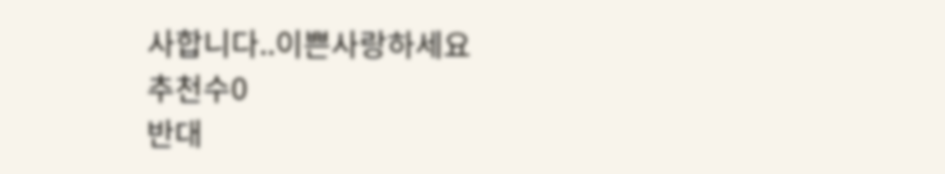사합니다..이쁜사랑하세요
추천수0
반대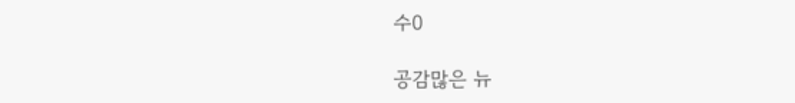수0

공감많은 뉴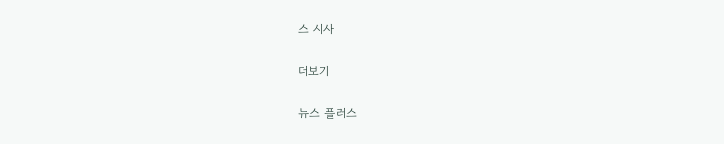스 시사

더보기

뉴스 플러스